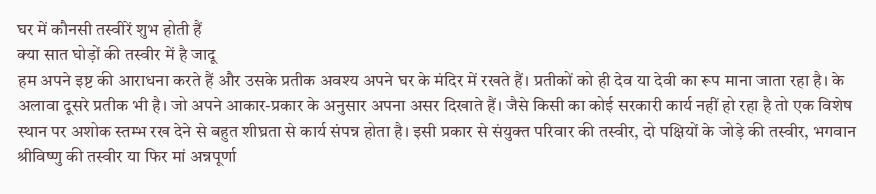घर में कौनसी तस्वीरें शुभ होती हैं
क्या सात घोड़ों की तस्वीर में है जादू
हम अपने इष्ट की आराधना करते हैं और उसके प्रतीक अवश्य अपने घर के मंदिर में रखते हैं। प्रतीकों को ही देव या देवी का रूप माना जाता रहा है। के अलावा दूसरे प्रतीक भी है। जो अपने आकार-प्रकार के अनुसार अपना असर दिखाते हैं। जैसे किसी का कोई सरकारी कार्य नहीं हो रहा है तो एक विशेष स्थान पर अशोक स्तम्भ रख देने से बहुत शीघ्रता से कार्य संपन्न होता है। इसी प्रकार से संयुक्त परिवार की तस्वीर, दो पक्षियों के जोड़े की तस्वीर, भगवान श्रीविष्णु की तस्वीर या फिर मां अन्नपूर्णा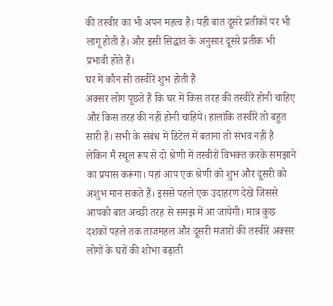की तस्वीर का भी अपन महत्व है। यही बात दूसरे प्रतीकों पर भी लागू होती है। और इसी सिद्धांत के अनुसार दूसरे प्रतीक भी प्रभावी होते हैं।
घर में कौन सी तस्वीरें शुभ होती हैं
अक्सर लोग पूछते हैं कि घर में किस तरह की तस्वीरें होनी चाहिए और किस तरह की नहीं होनी चाहिये। हालांकि तस्वीरें तो बहुत सारी हैं। सभी के संबंध में डिटेल में बताना तो संभव नहीं है लेकिन मैं स्थूल रूप से दो श्रेणी में तस्वीरों विभक्त करके समझाने का प्रयास करूंगा। यहां आप एक श्रेणी को शुभ और दूसरी को अशुभ मान सकते हैं। इससे पहले एक उदाहरण देखें जिससे आपको बात अच्छी तरह से समझ में आ जायेगी। मात्र कुछ दशकों पहले तक ताजमहल और दूसरी मजारों की तस्वीरें अक्सर लोगों के घरों की शोभा बढ़ाती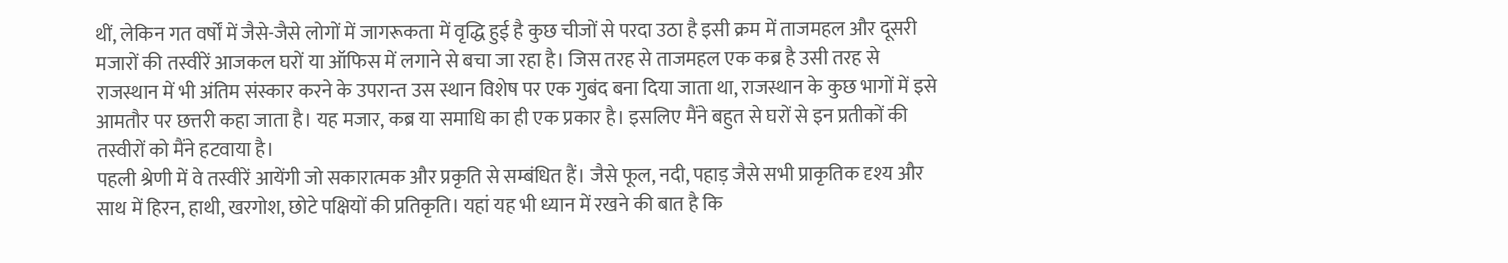थीं, लेकिन गत वर्षों में जैसे-जैसे लोगों में जागरूकता में वृद्धि हुई है कुछ चीजों से परदा उठा है इसी क्रम में ताजमहल और दूसरी मजारों की तस्वीरें आजकल घरों या ऑफिस में लगाने से बचा जा रहा है। जिस तरह से ताजमहल एक कब्र है उसी तरह से राजस्थान में भी अंतिम संस्कार करने के उपरान्त उस स्थान विशेष पर एक गुबंद बना दिया जाता था, राजस्थान के कुछ भागों में इसे आमतौर पर छत्तरी कहा जाता है। यह मजार, कब्र या समाधि का ही एक प्रकार है। इसलिए मैंने बहुत से घरों से इन प्रतीकों की तस्वीरों को मैंने हटवाया है।
पहली श्रेणी में वे तस्वीरें आयेंगी जो सकारात्मक और प्रकृति से सम्बंधित हैं। जैसे फूल, नदी, पहाड़ जैसे सभी प्राकृतिक दृश्य और साथ में हिरन, हाथी, खरगोश, छोटे पक्षियों की प्रतिकृति। यहां यह भी ध्यान में रखने की बात है कि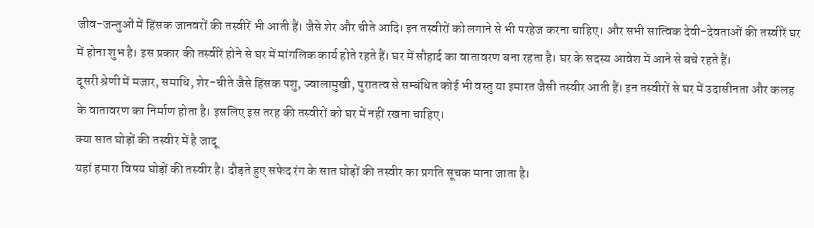जीव-जन्तुओं में हिंसक जानवरों की तस्वीरें भी आती हैं। जैसे शेर और चीते आदि। इन तस्वीरों को लगाने से भी परहेज करना चाहिए। और सभी सात्विक देवी-देवताओं की तस्वीरें घर में होना शुभ है। इस प्रकार की तस्वीरें होने से घर में मांगलिक कार्य होते रहते हैं। घर में सौहार्द का वातावरण बना रहता है। घर के सदस्य आवेश में आने से बचे रहते हैं।
दूसरी श्रेणी में मजार, समाधि, शेर-चीते जैसे हिंसक पशु, ज्वालामुखी, पुरातत्व से सम्बंधित कोई भी वस्तु या इमारत जैसी तस्वीर आती हैं। इन तस्वीरों से घर में उदासीनता और कलह के वातावरण का निर्माण होता है। इसलिए इस तरह की तस्वीरों को घर में नहीं रखना चाहिए।
क्या सात घोड़ों की तस्वीर में है जादू
यहां हमारा विषय घोड़ों की तस्वीर है। दौड़ते हुए सफेद रंग के सात घोड़ों की तस्वीर का प्रगति सूचक माना जाता है।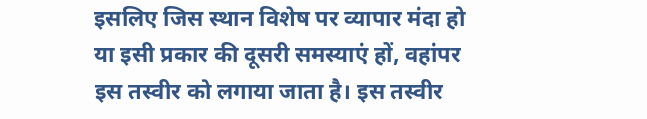इसलिए जिस स्थान विशेष पर व्यापार मंदा हो या इसी प्रकार की दूसरी समस्याएं हों, वहांपर इस तस्वीर को लगाया जाता है। इस तस्वीर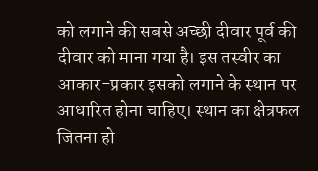को लगाने की सबसे अच्छी दीवार पूर्व की दीवार को माना गया है। इस तस्वीर का आकार-प्रकार इसको लगाने के स्थान पर आधारित होना चाहिए। स्थान का क्षेत्रफल जितना हो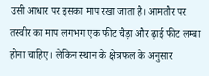उसी आधार पर इसका माप रखा जाता है। आमतौर पर तस्वीर का माप लगभग एक फीट चैड़ा और ढ़ाई फीट लम्बा होना चाहिए। लेकिन स्थान के क्षेत्रफल के अनुसार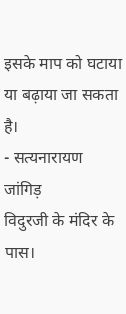इसके माप को घटाया या बढ़ाया जा सकता है।
- सत्यनारायण जांगिड़
विदुरजी के मंदिर के पास।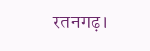रतनगढ़।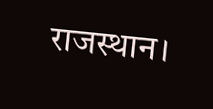राजस्थान।